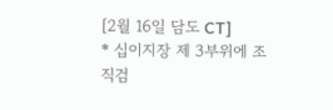[2월 16일 담도 CT]
* 십이지장 제 3부위에 조직검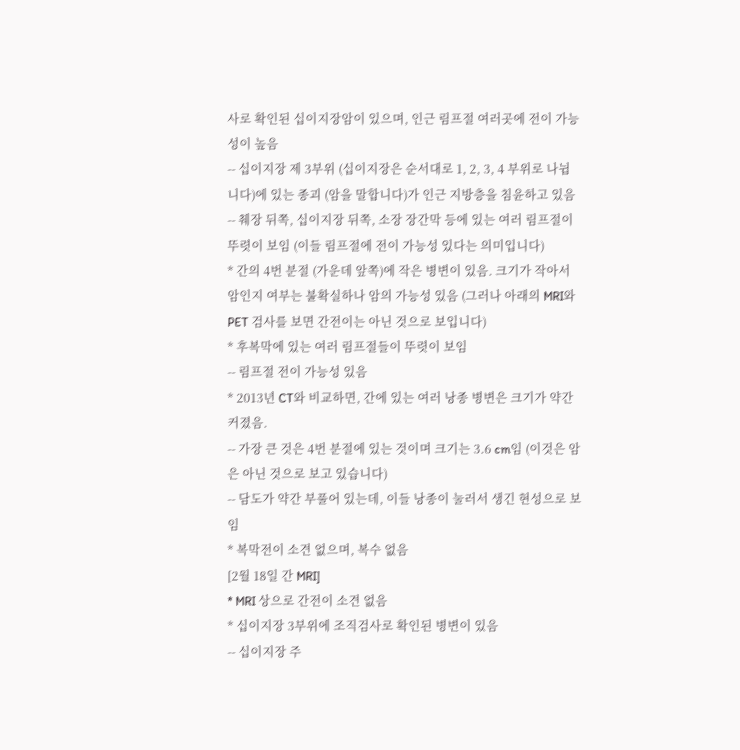사로 확인된 십이지장암이 있으며, 인근 림프절 여러곳에 전이 가능성이 높음
-- 십이지장 제 3부위 (십이지장은 순서대로 1, 2, 3, 4 부위로 나뉩니다)에 있는 종괴 (암을 말합니다)가 인근 지방층을 침윤하고 있음
-- 췌장 뒤쪽, 십이지장 뒤쪽, 소장 장간막 등에 있는 여러 림프절이 뚜렷이 보임 (이들 림프절에 전이 가능성 있다는 의미입니다)
* 간의 4번 분절 (가운데 앞쪽)에 작은 병변이 있음. 크기가 작아서 암인지 여부는 불확실하나 암의 가능성 있음 (그러나 아래의 MRI와 PET 검사를 보면 간전이는 아닌 것으로 보입니다)
* 후복막에 있는 여러 림프절들이 뚜렷이 보임
-- 림프절 전이 가능성 있음
* 2013년 CT와 비교하면, 간에 있는 여러 낭종 병변은 크기가 약간 커졌음.
-- 가장 큰 것은 4번 분절에 있는 것이며 크기는 3.6 cm임 (이것은 암은 아닌 것으로 보고 있습니다)
-- 담도가 약간 부풀어 있는데, 이들 낭종이 눌러서 생긴 현성으로 보임
* 복막전이 소견 없으며, 복수 없음
[2월 18일 간 MRI]
* MRI 상으로 간전이 소견 없음
* 십이지장 3부위에 조직검사로 확인된 병변이 있음
-- 십이지장 주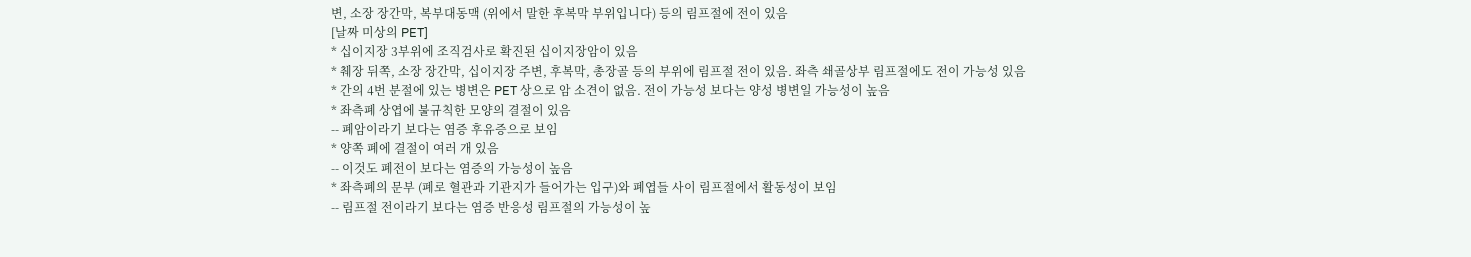변, 소장 장간막, 복부대동맥 (위에서 말한 후복막 부위입니다) 등의 림프절에 전이 있음
[날짜 미상의 PET]
* 십이지장 3부위에 조직검사로 확진된 십이지장암이 있음
* 췌장 뒤쪽, 소장 장간막, 십이지장 주변, 후복막, 총장골 등의 부위에 림프절 전이 있음. 좌측 쇄골상부 림프절에도 전이 가능성 있음
* 간의 4번 분절에 있는 병변은 PET 상으로 암 소견이 없음. 전이 가능성 보다는 양성 병변일 가능성이 높음
* 좌측폐 상엽에 불규칙한 모양의 결절이 있음
-- 폐암이라기 보다는 염증 후유증으로 보임
* 양쪽 폐에 결절이 여러 개 있음
-- 이것도 폐전이 보다는 염증의 가능성이 높음
* 좌측폐의 문부 (폐로 혈관과 기관지가 들어가는 입구)와 폐엽들 사이 림프절에서 활동성이 보임
-- 림프절 전이라기 보다는 염증 반응성 림프절의 가능성이 높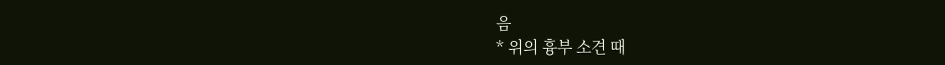음
* 위의 흉부 소견 때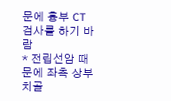문에 흉부 CT 검사를 하기 바람
* 전립선암 때문에 좌측 상부 치골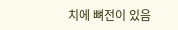치에 뼈전이 있음